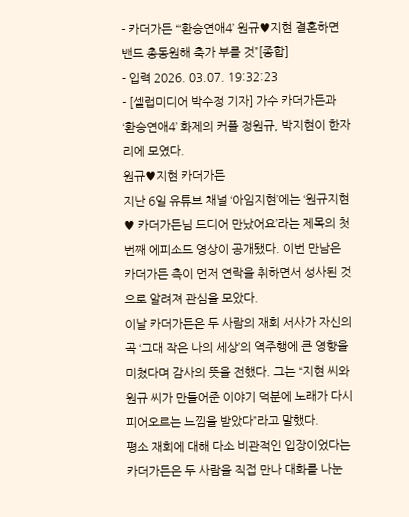- 카더가든 “‘환승연애4’ 원규♥지현 결혼하면 밴드 총동원해 축가 부를 것”[종합]
- 입력 2026. 03.07. 19:32:23
- [셀럽미디어 박수정 기자] 가수 카더가든과 ‘환승연애4’ 화제의 커플 정원규, 박지현이 한자리에 모였다.
원규♥지현 카더가든
지난 6일 유튜브 채널 ‘아임지현’에는 ‘원규지현♥ 카더가든님 드디어 만났어요’라는 제목의 첫 번째 에피소드 영상이 공개됐다. 이번 만남은 카더가든 측이 먼저 연락을 취하면서 성사된 것으로 알려져 관심을 모았다.
이날 카더가든은 두 사람의 재회 서사가 자신의 곡 ‘그대 작은 나의 세상’의 역주행에 큰 영향을 미쳤다며 감사의 뜻을 전했다. 그는 “지현 씨와 원규 씨가 만들어준 이야기 덕분에 노래가 다시 피어오르는 느낌을 받았다”라고 말했다.
평소 재회에 대해 다소 비관적인 입장이었다는 카더가든은 두 사람을 직접 만나 대화를 나눈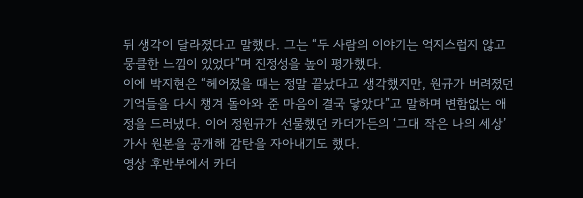뒤 생각이 달라졌다고 말했다. 그는 “두 사람의 이야기는 억지스럽지 않고 뭉클한 느낌이 있었다”며 진정성을 높이 평가했다.
이에 박지현은 “헤어졌을 때는 정말 끝났다고 생각했지만, 원규가 버려졌던 기억들을 다시 챙겨 돌아와 준 마음이 결국 닿았다”고 말하며 변함없는 애정을 드러냈다. 이어 정원규가 선물했던 카더가든의 ‘그대 작은 나의 세상’ 가사 원본을 공개해 감탄을 자아내기도 했다.
영상 후반부에서 카더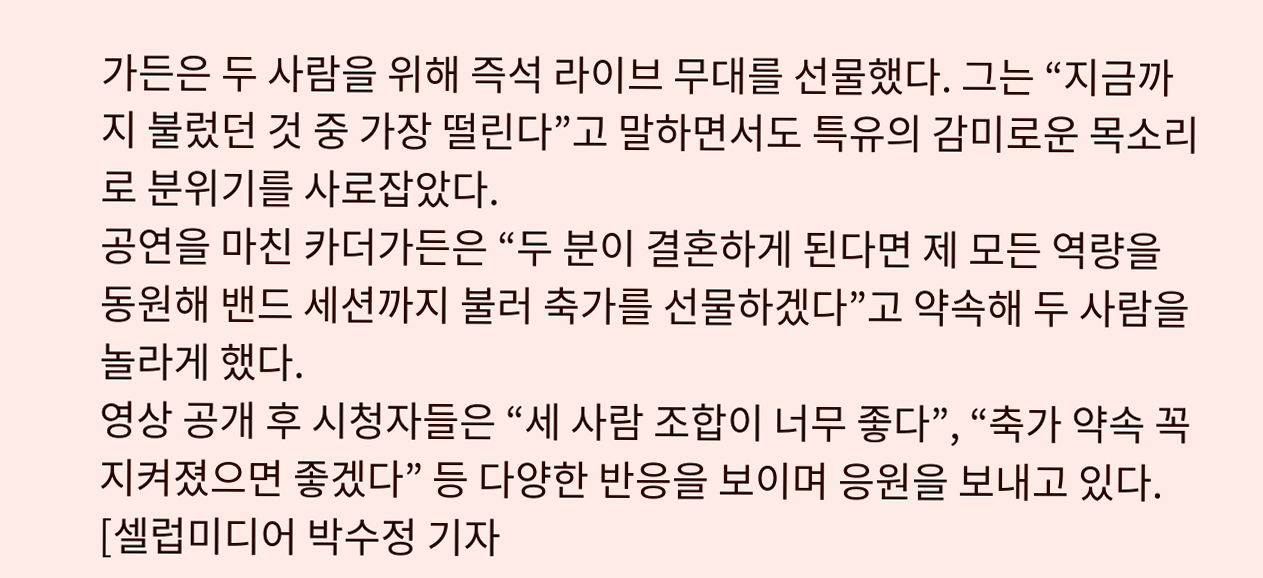가든은 두 사람을 위해 즉석 라이브 무대를 선물했다. 그는 “지금까지 불렀던 것 중 가장 떨린다”고 말하면서도 특유의 감미로운 목소리로 분위기를 사로잡았다.
공연을 마친 카더가든은 “두 분이 결혼하게 된다면 제 모든 역량을 동원해 밴드 세션까지 불러 축가를 선물하겠다”고 약속해 두 사람을 놀라게 했다.
영상 공개 후 시청자들은 “세 사람 조합이 너무 좋다”, “축가 약속 꼭 지켜졌으면 좋겠다” 등 다양한 반응을 보이며 응원을 보내고 있다.
[셀럽미디어 박수정 기자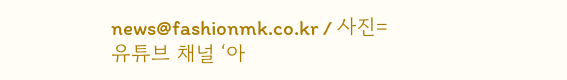news@fashionmk.co.kr / 사진=유튜브 채널 ‘아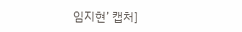임지현’ 캡처]